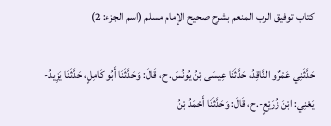كتاب توفيق الرب المنعم بشرح صحيح الإمام مسلم (اسم الجزء: 2)

حَدَّثَنِي عَمْرٌو النَّاقِدُ، حَدَّثَنَا عِيسَى بْنُ يُونُسَ. ح، قَالَ: وَحَدَّثَنَا أَبُو كَامِلٍ، حَدَّثَنَا يَزِيدُ- يَعْنِي: ابْنَ زُرَيْعٍ-.ح، قَالَ: وَحَدَّثَنَا أَحْمَدُ بْنُ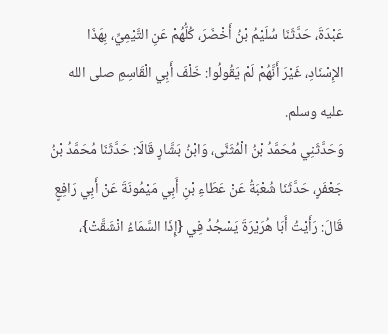عَبْدَةَ، حَدَّثَنَا سُلَيْمُ بْنُ أَخْضَرَ، كُلُّهُمْ عَنِ التَّيْمِيِّ، بِهَذَا الإِسْنَادِ، غَيْرَ أَنَّهُمْ لَمْ يَقُولُوا: خَلْفَ أَبِي الْقَاسِمِ صلى الله عليه وسلم.
وَحَدَّثَنِي مُحَمَّدُ بْنُ الْمُثَنَّى، وَابْنُ بَشَّارٍ قَالَا: حَدَّثَنَا مُحَمَّدُ بْنُ جَعْفَرٍ، حَدَّثَنَا شُعْبَةُ عَنْ عَطَاءِ بْنِ أَبِي مَيْمُونَةَ عَنْ أَبِي رَافِعٍ قَالَ: رَأَيْتُ أَبَا هُرَيْرَةَ يَسْجُدُ فِي {إِذَا السَّمَاءُ انْشَقَّتْ}،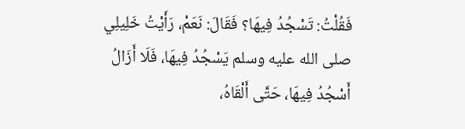فَقُلْتُ: تَسْجُدُ فِيهَا؟ فَقَالَ: نَعَمْ، رَأَيْتُ خَلِيلِي صلى الله عليه وسلم يَسْجُدُ فِيهَا، فَلَا أَزَالُ أَسْجُدُ فِيهَا، حَتَّى أَلْقَاهُ،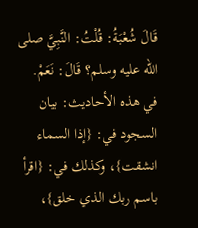قَالَ شُعْبَةُ: قُلْتُ: النَّبِيَّ صلى الله عليه وسلم؟ قَالَ: نَعَمْ.
في هذه الأحاديث: بيان السجود في: {إذا السماء انشقت}، وكذلك في: {اقرأ باسم ربك الذي خلق}،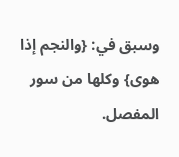وسبق في: {والنجم إذا هوى} وكلها من سور المفصل.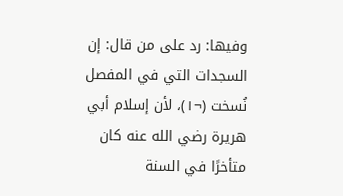وفيها: رد على من قال: إن السجدات التي في المفصل نُسخت (¬١)، لأن إسلام أبي هريرة رضي الله عنه كان متأخرًا في السنة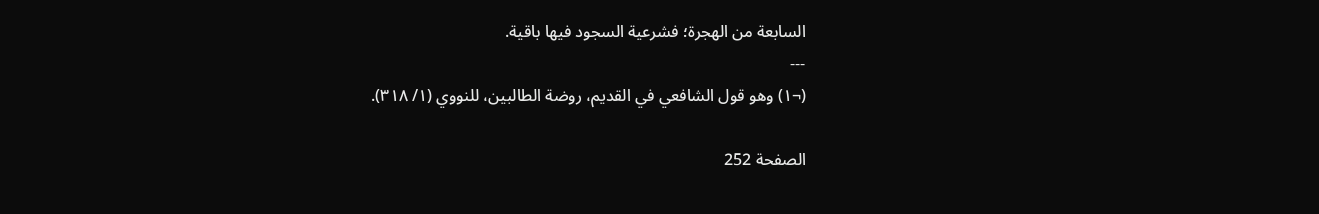السابعة من الهجرة؛ فشرعية السجود فيها باقية.
---
(¬١) وهو قول الشافعي في القديم، روضة الطالبين، للنووي (١/ ٣١٨).

الصفحة 252